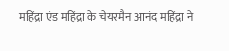महिंद्रा एंड महिंद्रा के चेयरमैन आनंद महिंद्रा ने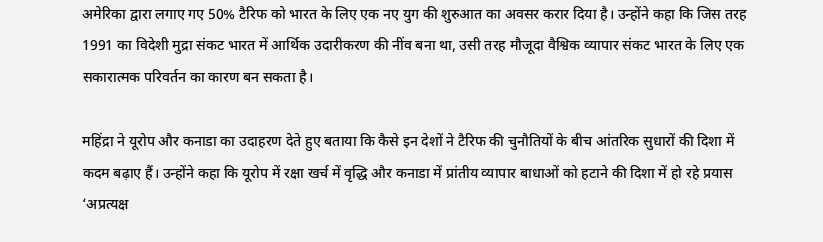अमेरिका द्वारा लगाए गए 50% टैरिफ को भारत के लिए एक नए युग की शुरुआत का अवसर करार दिया है। उन्होंने कहा कि जिस तरह 1991 का विदेशी मुद्रा संकट भारत में आर्थिक उदारीकरण की नींव बना था, उसी तरह मौजूदा वैश्विक व्यापार संकट भारत के लिए एक सकारात्मक परिवर्तन का कारण बन सकता है।

महिंद्रा ने यूरोप और कनाडा का उदाहरण देते हुए बताया कि कैसे इन देशों ने टैरिफ की चुनौतियों के बीच आंतरिक सुधारों की दिशा में कदम बढ़ाए हैं। उन्होंने कहा कि यूरोप में रक्षा खर्च में वृद्धि और कनाडा में प्रांतीय व्यापार बाधाओं को हटाने की दिशा में हो रहे प्रयास ‘अप्रत्यक्ष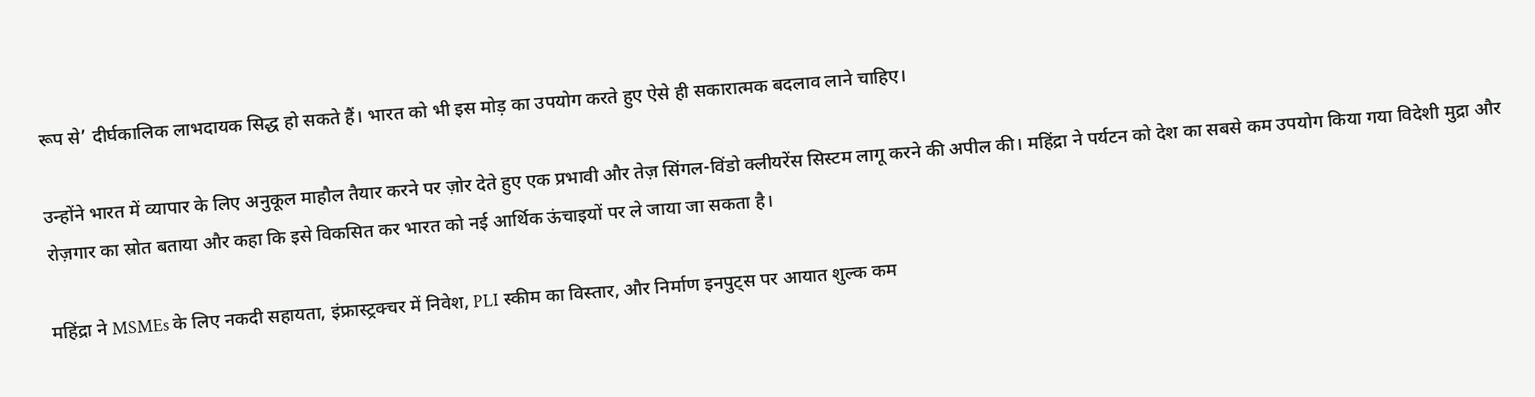रूप से’ दीर्घकालिक लाभदायक सिद्ध हो सकते हैं। भारत को भी इस मोड़ का उपयोग करते हुए ऐसे ही सकारात्मक बदलाव लाने चाहिए।

उन्होंने भारत में व्यापार के लिए अनुकूल माहौल तैयार करने पर ज़ोर देते हुए एक प्रभावी और तेज़ सिंगल-विंडो क्लीयरेंस सिस्टम लागू करने की अपील की। महिंद्रा ने पर्यटन को देश का सबसे कम उपयोग किया गया विदेशी मुद्रा और रोज़गार का स्रोत बताया और कहा कि इसे विकसित कर भारत को नई आर्थिक ऊंचाइयों पर ले जाया जा सकता है।

महिंद्रा ने MSMEs के लिए नकदी सहायता, इंफ्रास्ट्रक्चर में निवेश, PLI स्कीम का विस्तार, और निर्माण इनपुट्स पर आयात शुल्क कम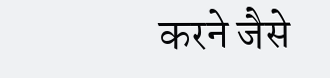करने जैसे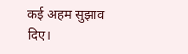कई अहम सुझाव दिए।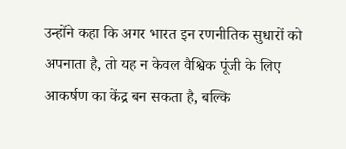उन्होंने कहा कि अगर भारत इन रणनीतिक सुधारों को अपनाता है, तो यह न केवल वैश्विक पूंजी के लिए आकर्षण का केंद्र बन सकता है, बल्कि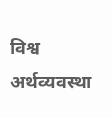विश्व अर्थव्यवस्था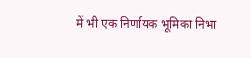में भी एक निर्णायक भूमिका निभा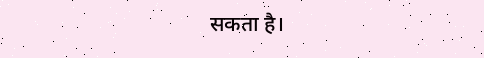सकता है।